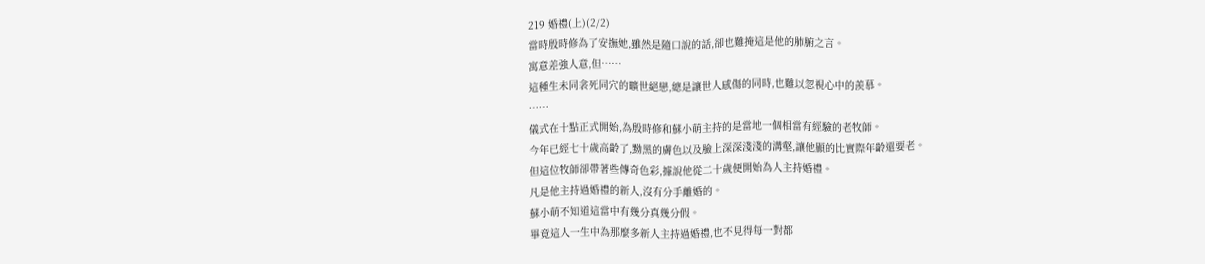219 婚禮(上)(2/2)
當時殷時修為了安撫她,雖然是隨口說的話,卻也難掩這是他的肺腑之言。
寓意差強人意,但……
這種生未同衾死同穴的曠世絕戀,總是讓世人感傷的同時,也難以忽視心中的羨慕。
……
儀式在十點正式開始,為殷時修和蘇小萌主持的是當地一個相當有經驗的老牧師。
今年已經七十歲高齡了,黝黑的膚色以及臉上深深淺淺的溝壑,讓他顯的比實際年齡還要老。
但這位牧師卻帶著些傳奇色彩,據說他從二十歲便開始為人主持婚禮。
凡是他主持過婚禮的新人,沒有分手離婚的。
蘇小萌不知道這當中有幾分真幾分假。
畢竟這人一生中為那麼多新人主持過婚禮,也不見得每一對都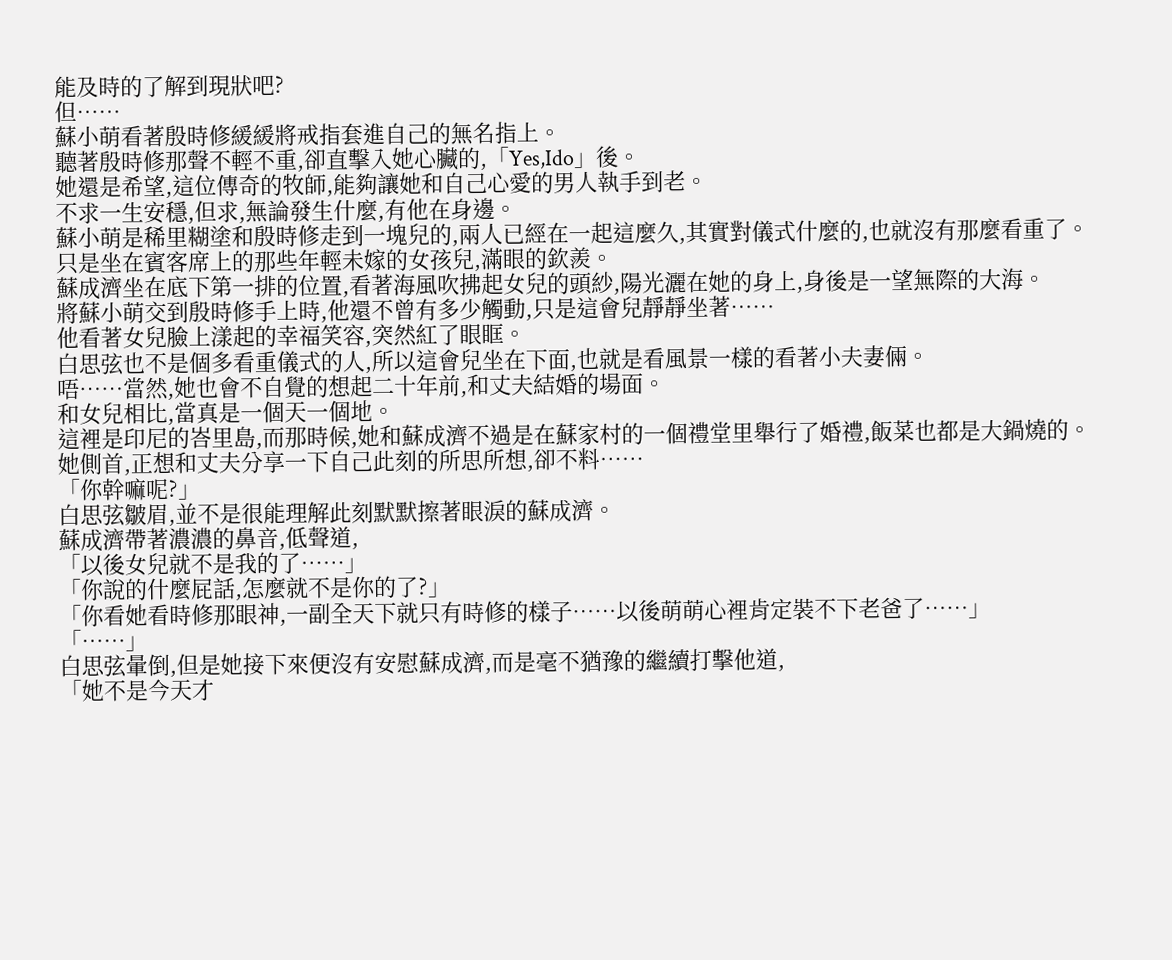能及時的了解到現狀吧?
但……
蘇小萌看著殷時修緩緩將戒指套進自己的無名指上。
聽著殷時修那聲不輕不重,卻直擊入她心臟的,「Yes,Ido」後。
她還是希望,這位傳奇的牧師,能夠讓她和自己心愛的男人執手到老。
不求一生安穩,但求,無論發生什麼,有他在身邊。
蘇小萌是稀里糊塗和殷時修走到一塊兒的,兩人已經在一起這麼久,其實對儀式什麼的,也就沒有那麼看重了。
只是坐在賓客席上的那些年輕未嫁的女孩兒,滿眼的欽羨。
蘇成濟坐在底下第一排的位置,看著海風吹拂起女兒的頭紗,陽光灑在她的身上,身後是一望無際的大海。
將蘇小萌交到殷時修手上時,他還不曾有多少觸動,只是這會兒靜靜坐著……
他看著女兒臉上漾起的幸福笑容,突然紅了眼眶。
白思弦也不是個多看重儀式的人,所以這會兒坐在下面,也就是看風景一樣的看著小夫妻倆。
唔……當然,她也會不自覺的想起二十年前,和丈夫結婚的場面。
和女兒相比,當真是一個天一個地。
這裡是印尼的峇里島,而那時候,她和蘇成濟不過是在蘇家村的一個禮堂里舉行了婚禮,飯菜也都是大鍋燒的。
她側首,正想和丈夫分享一下自己此刻的所思所想,卻不料……
「你幹嘛呢?」
白思弦皺眉,並不是很能理解此刻默默擦著眼淚的蘇成濟。
蘇成濟帶著濃濃的鼻音,低聲道,
「以後女兒就不是我的了……」
「你說的什麼屁話,怎麼就不是你的了?」
「你看她看時修那眼神,一副全天下就只有時修的樣子……以後萌萌心裡肯定裝不下老爸了……」
「……」
白思弦暈倒,但是她接下來便沒有安慰蘇成濟,而是毫不猶豫的繼續打擊他道,
「她不是今天才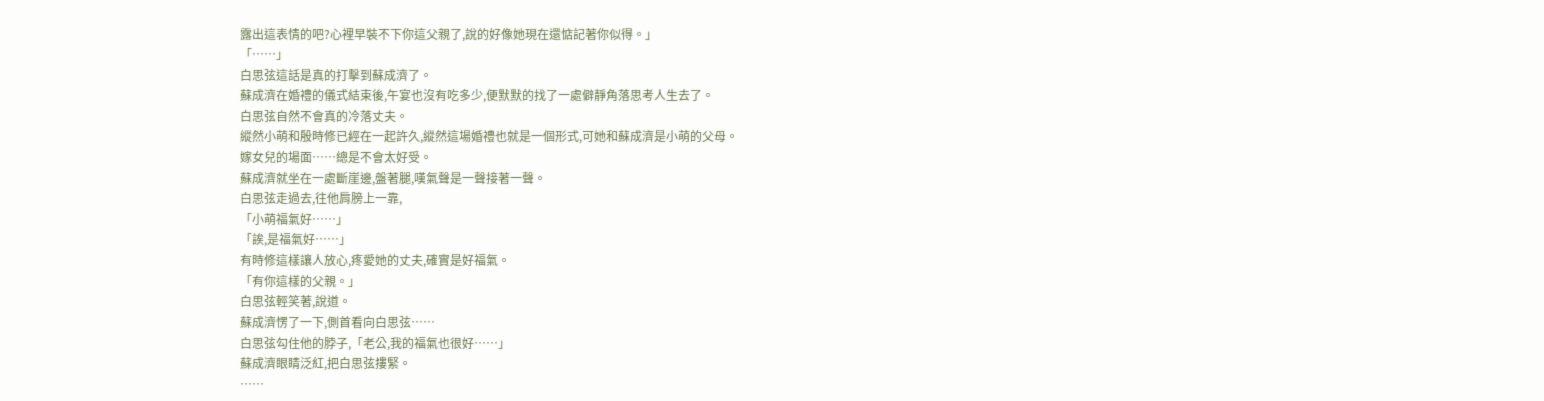露出這表情的吧?心裡早裝不下你這父親了,說的好像她現在還惦記著你似得。」
「……」
白思弦這話是真的打擊到蘇成濟了。
蘇成濟在婚禮的儀式結束後,午宴也沒有吃多少,便默默的找了一處僻靜角落思考人生去了。
白思弦自然不會真的冷落丈夫。
縱然小萌和殷時修已經在一起許久,縱然這場婚禮也就是一個形式,可她和蘇成濟是小萌的父母。
嫁女兒的場面……總是不會太好受。
蘇成濟就坐在一處斷崖邊,盤著腿,嘆氣聲是一聲接著一聲。
白思弦走過去,往他肩膀上一靠,
「小萌福氣好……」
「誒,是福氣好……」
有時修這樣讓人放心,疼愛她的丈夫,確實是好福氣。
「有你這樣的父親。」
白思弦輕笑著,說道。
蘇成濟愣了一下,側首看向白思弦……
白思弦勾住他的脖子,「老公,我的福氣也很好……」
蘇成濟眼睛泛紅,把白思弦摟緊。
……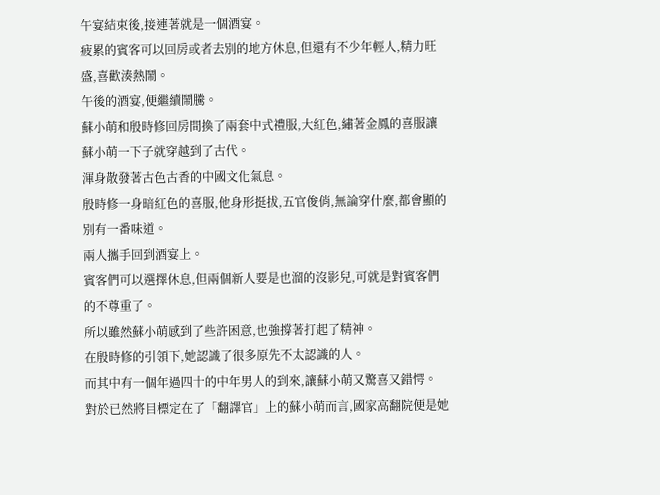午宴結束後,接連著就是一個酒宴。
疲累的賓客可以回房或者去別的地方休息,但還有不少年輕人,精力旺盛,喜歡湊熱鬧。
午後的酒宴,便繼續鬧騰。
蘇小萌和殷時修回房間換了兩套中式禮服,大紅色,繡著金鳳的喜服讓蘇小萌一下子就穿越到了古代。
渾身散發著古色古香的中國文化氣息。
殷時修一身暗紅色的喜服,他身形挺拔,五官俊俏,無論穿什麼,都會顯的別有一番味道。
兩人攜手回到酒宴上。
賓客們可以選擇休息,但兩個新人要是也溜的沒影兒,可就是對賓客們的不尊重了。
所以雖然蘇小萌感到了些許困意,也強撐著打起了精神。
在殷時修的引領下,她認識了很多原先不太認識的人。
而其中有一個年過四十的中年男人的到來,讓蘇小萌又驚喜又錯愕。
對於已然將目標定在了「翻譯官」上的蘇小萌而言,國家高翻院便是她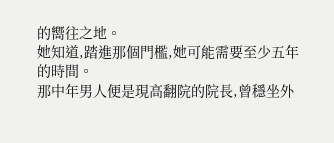的嚮往之地。
她知道,踏進那個門檻,她可能需要至少五年的時間。
那中年男人便是現高翻院的院長,曾穩坐外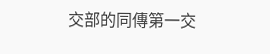交部的同傳第一交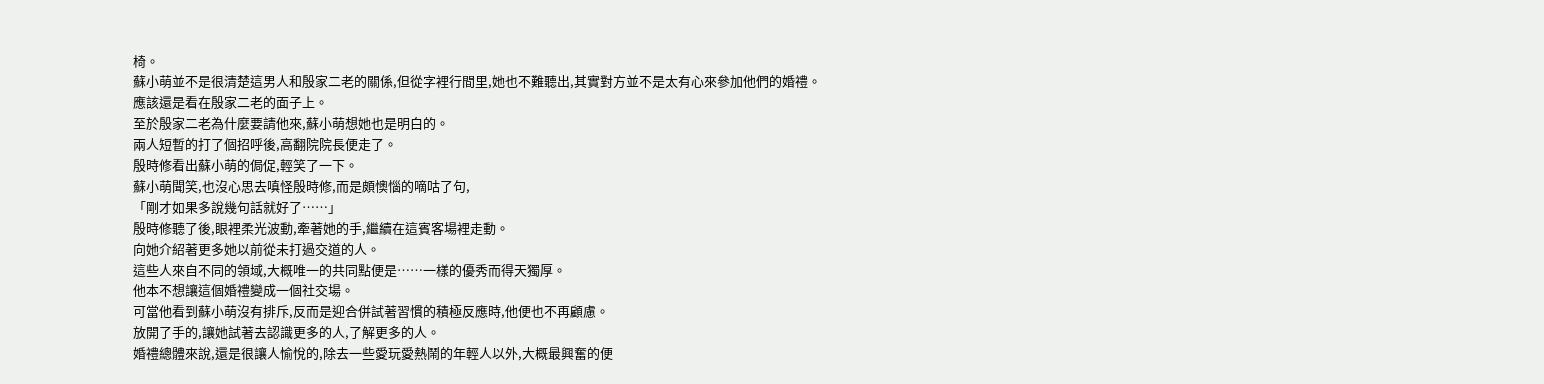椅。
蘇小萌並不是很清楚這男人和殷家二老的關係,但從字裡行間里,她也不難聽出,其實對方並不是太有心來參加他們的婚禮。
應該還是看在殷家二老的面子上。
至於殷家二老為什麼要請他來,蘇小萌想她也是明白的。
兩人短暫的打了個招呼後,高翻院院長便走了。
殷時修看出蘇小萌的侷促,輕笑了一下。
蘇小萌聞笑,也沒心思去嗔怪殷時修,而是頗懊惱的嘀咕了句,
「剛才如果多說幾句話就好了……」
殷時修聽了後,眼裡柔光波動,牽著她的手,繼續在這賓客場裡走動。
向她介紹著更多她以前從未打過交道的人。
這些人來自不同的領域,大概唯一的共同點便是……一樣的優秀而得天獨厚。
他本不想讓這個婚禮變成一個社交場。
可當他看到蘇小萌沒有排斥,反而是迎合併試著習慣的積極反應時,他便也不再顧慮。
放開了手的,讓她試著去認識更多的人,了解更多的人。
婚禮總體來說,還是很讓人愉悅的,除去一些愛玩愛熱鬧的年輕人以外,大概最興奮的便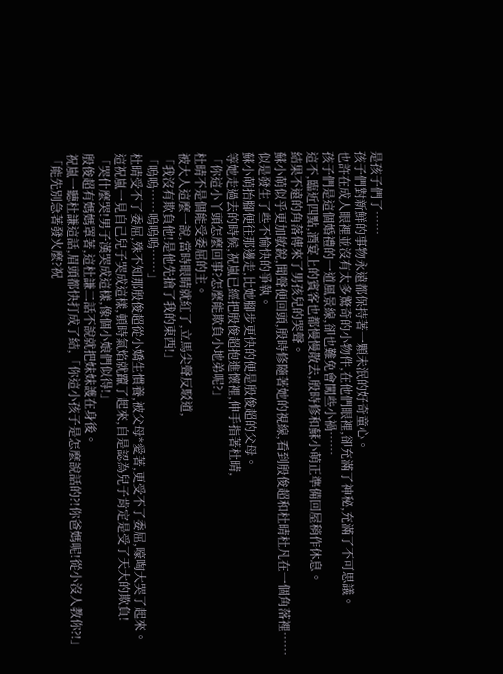是孩子們了……
孩子們對新鮮的事物永遠都保持著一顆未泯的好奇童心。
也許在成人眼裡並沒有太多驚奇的小物件,在他們眼裡,卻充滿了神秘,充滿了不可思議。
孩子們是這個婚禮的一道風景線,卻也難免會闖些小禍……
這不,臨近四點,酒宴上的賓客也都慢慢散去,殷時修和蘇小萌正準備回屋稍作休息。
結果不遠的角落傳來了男孩兒的哭聲。
蘇小萌似乎更加敏銳,聞聲便回頭,殷時修隨著她的視線,看到殷俊超和杜晴杜凡在一個角落裡……
似是發生了些不愉快的爭執。
蘇小萌抬腳便往那邊走,比她腳步更快的便是殷俊超的父母。
等她走過去的時候,祝嵐已經把殷俊超抱進懷裡,伸手指著杜晴,
「你這小丫頭怎麼回事?怎麼能欺負小地弟呢?」
杜晴不是個能受委屈的主。
被大人這麼一說,當時眼睛就紅了,立馬尖聲反駁道,
「我沒有欺負他!是他先搶了我的東西!」
「嗚嗚……嗚嗚嗚……」
杜晴受不了委屈,殊不知那殷俊超從小嬌生慣養,被父母*愛著,更受不了委屈,嚎啕大哭了起來。
這祝嵐一見自己兒子哭成這樣,頓時氣焰就躥了起來,自是認為兒子肯定是受了天大的欺負!
「哭什麼哭!男子漢哭成這樣,像個小娘們似得!」
殷俊超有媽媽罩著,這杜謙二話不說就把妹妹護在身後。
祝嵐一聽杜謙這話,眉頭都快打成了結,「你這小孩子是怎麼說話的?!你爸媽呢!從小沒人教你?!」
「能先別急著發火麼?祝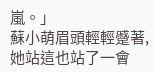嵐。」
蘇小萌眉頭輕輕蹙著,她站這也站了一會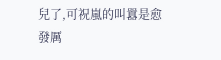兒了,可祝嵐的叫囂是愈發厲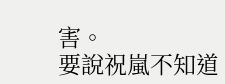害。
要說祝嵐不知道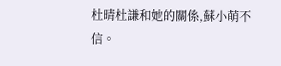杜晴杜謙和她的關係,蘇小萌不信。